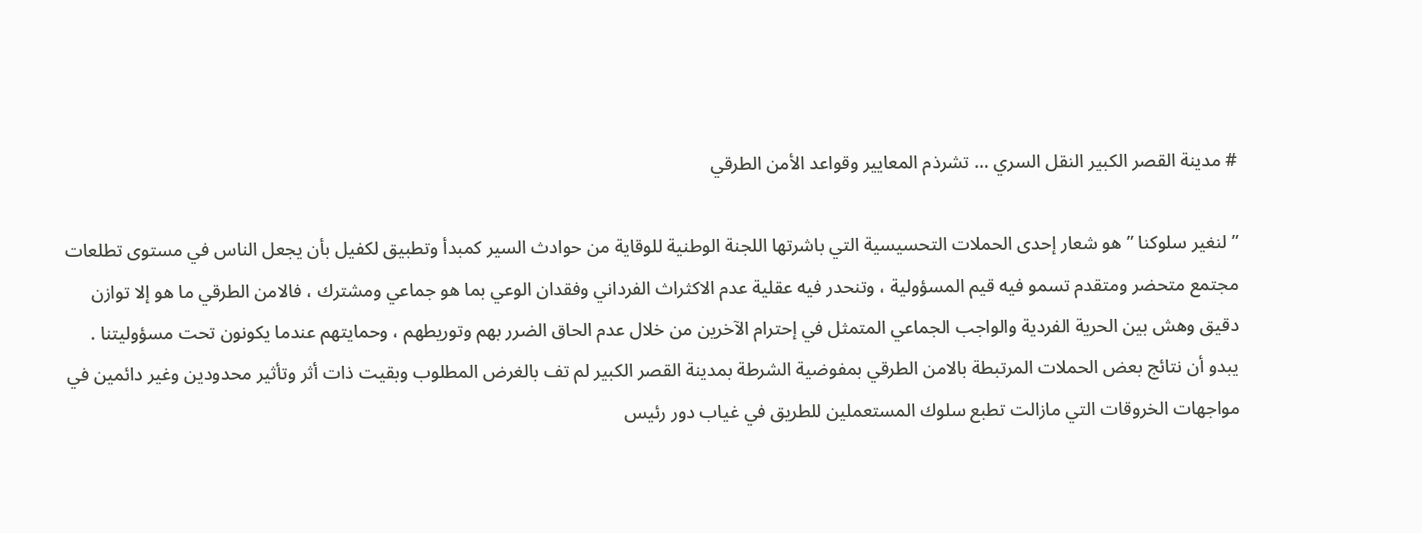# مدينة القصر الكبير النقل السري … تشرذم المعايير وقواعد الأمن الطرقي

” لنغير سلوكنا ” هو شعار إحدى الحملات التحسيسية التي باشرتها اللجنة الوطنية للوقاية من حوادث السير كمبدأ وتطبيق لكفيل بأن يجعل الناس في مستوى تطلعات مجتمع متحضر ومتقدم تسمو فيه قيم المسؤولية ، وتنحدر فيه عقلية عدم الاكثراث الفرداني وفقدان الوعي بما هو جماعي ومشترك ، فالامن الطرقي ما هو إلا توازن دقيق وهش بين الحرية الفردية والواجب الجماعي المتمثل في إحترام الآخرين من خلال عدم الحاق الضرر بهم وتوريطهم ، وحمايتهم عندما يكونون تحت مسؤوليتنا .
يبدو أن نتائج بعض الحملات المرتبطة بالامن الطرقي بمفوضية الشرطة بمدينة القصر الكبير لم تف بالغرض المطلوب وبقيت ذات أثر وتأثير محدودين وغير دائمين في مواجهات الخروقات التي مازالت تطبع سلوك المستعملين للطريق في غياب دور رئيس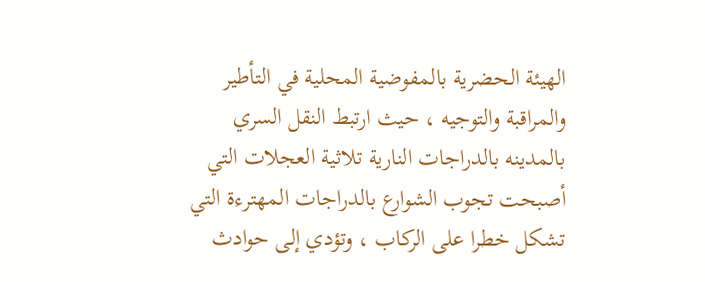الهيئة الحضرية بالمفوضية المحلية في التأطير والمراقبة والتوجيه ، حيث ارتبط النقل السري بالمدينه بالدراجات النارية تلاثية العجلات التي أصبحت تجوب الشوارع بالدراجات المهترءة التي تشكل خطرا على الركاب ، وتؤدي إلى حوادث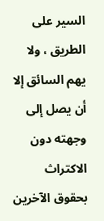السير على الطريق ، ولا يهم السائق إلا أن يصل إلى وجهته دون الاكتراث بحقوق الآخرين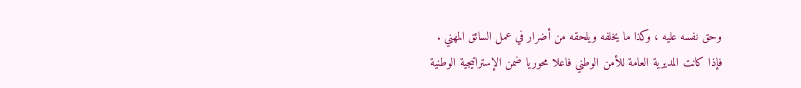وحق نفسه عليه ، وكذا ما يخلفه ويلحقه من أضرار في عمل السائق المهني .
فإذا كانت المديرية العامة للأمن الوطني فاعلا محوريا ضمن الإستراتيجية الوطنية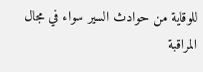للوقاية من حوادث السير سواء في مجال المراقبة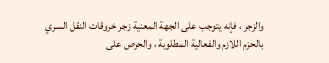والزجر ، فإنه يتوجب على الجهة المعنية زجر خروقات النقل السري بالحزم اللازم والفعالية المطلوبة ، والحرص على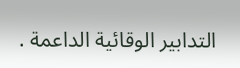التدابير الوقائية الداعمة .